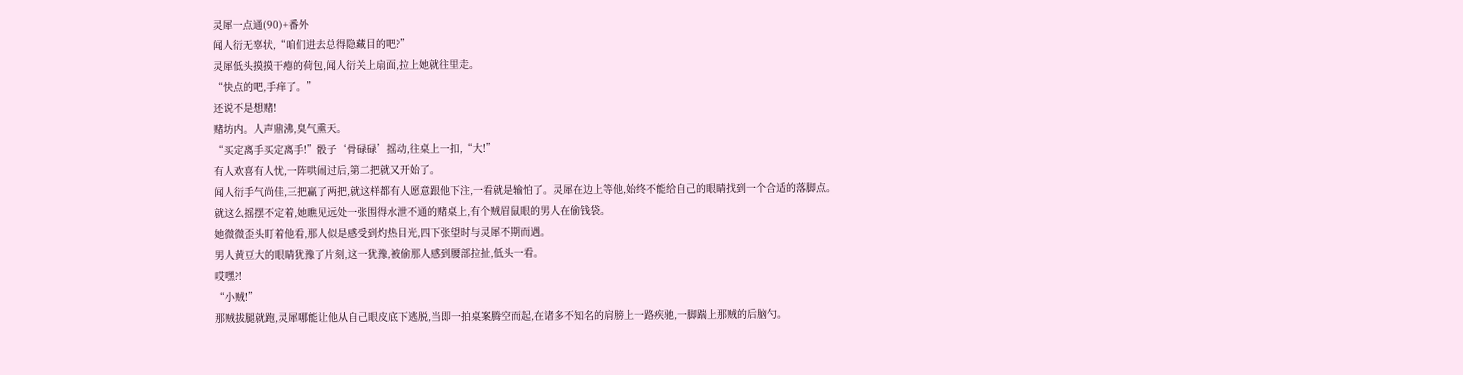灵犀一点通(90)+番外
闻人衍无辜状,“咱们进去总得隐藏目的吧?”
灵犀低头摸摸干瘪的荷包,闻人衍关上扇面,拉上她就往里走。
“快点的吧,手痒了。”
还说不是想赌!
赌坊内。人声鼎沸,臭气熏天。
“买定离手买定离手!”骰子‘骨碌碌’摇动,往桌上一扣,“大!”
有人欢喜有人忧,一阵哄闹过后,第二把就又开始了。
闻人衍手气尚佳,三把赢了两把,就这样都有人愿意跟他下注,一看就是输怕了。灵犀在边上等他,始终不能给自己的眼睛找到一个合适的落脚点。
就这么摇摆不定着,她瞧见远处一张围得水泄不通的赌桌上,有个贼眉鼠眼的男人在偷钱袋。
她微微歪头盯着他看,那人似是感受到灼热目光,四下张望时与灵犀不期而遇。
男人黄豆大的眼睛犹豫了片刻,这一犹豫,被偷那人感到腰部拉扯,低头一看。
哎嘿?!
“小贼!”
那贼拔腿就跑,灵犀哪能让他从自己眼皮底下逃脱,当即一拍桌案腾空而起,在诸多不知名的肩膀上一路疾驰,一脚踹上那贼的后脑勺。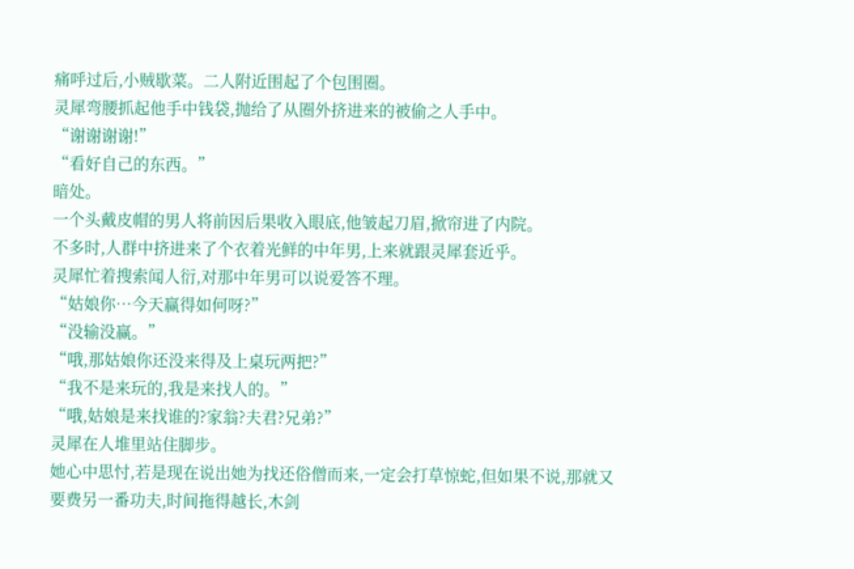痛呼过后,小贼歇菜。二人附近围起了个包围圈。
灵犀弯腰抓起他手中钱袋,抛给了从圈外挤进来的被偷之人手中。
“谢谢谢谢!”
“看好自己的东西。”
暗处。
一个头戴皮帽的男人将前因后果收入眼底,他皱起刀眉,掀帘进了内院。
不多时,人群中挤进来了个衣着光鲜的中年男,上来就跟灵犀套近乎。
灵犀忙着搜索闻人衍,对那中年男可以说爱答不理。
“姑娘你…今天赢得如何呀?”
“没输没赢。”
“哦,那姑娘你还没来得及上桌玩两把?”
“我不是来玩的,我是来找人的。”
“哦,姑娘是来找谁的?家翁?夫君?兄弟?”
灵犀在人堆里站住脚步。
她心中思忖,若是现在说出她为找还俗僧而来,一定会打草惊蛇,但如果不说,那就又要费另一番功夫,时间拖得越长,木剑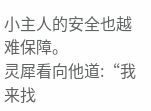小主人的安全也越难保障。
灵犀看向他道:“我来找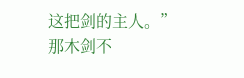这把剑的主人。”
那木剑不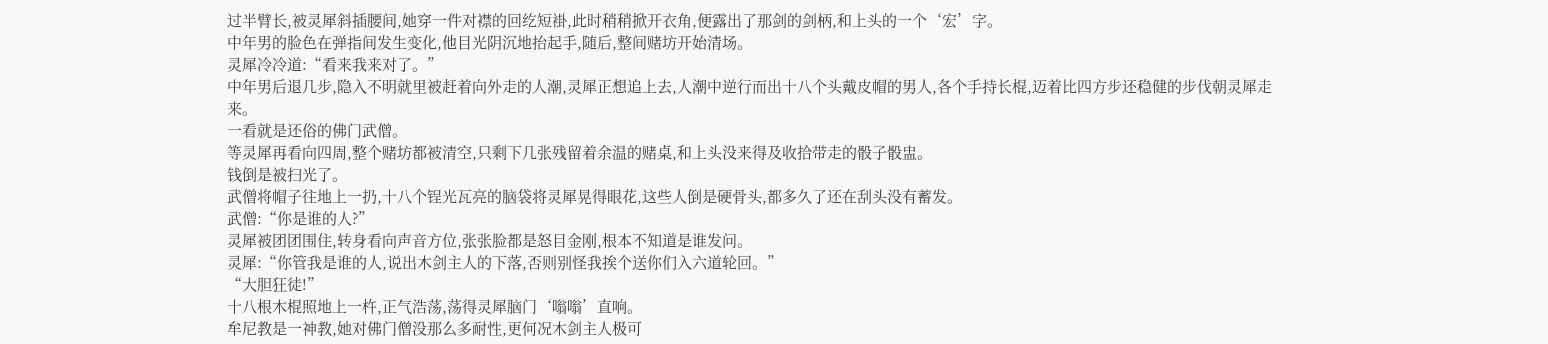过半臂长,被灵犀斜插腰间,她穿一件对襟的回纥短褂,此时稍稍掀开衣角,便露出了那剑的剑柄,和上头的一个‘宏’字。
中年男的脸色在弹指间发生变化,他目光阴沉地抬起手,随后,整间赌坊开始清场。
灵犀冷冷道:“看来我来对了。”
中年男后退几步,隐入不明就里被赶着向外走的人潮,灵犀正想追上去,人潮中逆行而出十八个头戴皮帽的男人,各个手持长棍,迈着比四方步还稳健的步伐朝灵犀走来。
一看就是还俗的佛门武僧。
等灵犀再看向四周,整个赌坊都被清空,只剩下几张残留着余温的赌桌,和上头没来得及收拾带走的骰子骰盅。
钱倒是被扫光了。
武僧将帽子往地上一扔,十八个锃光瓦亮的脑袋将灵犀晃得眼花,这些人倒是硬骨头,都多久了还在刮头没有蓄发。
武僧:“你是谁的人?”
灵犀被团团围住,转身看向声音方位,张张脸都是怒目金刚,根本不知道是谁发问。
灵犀:“你管我是谁的人,说出木剑主人的下落,否则别怪我挨个送你们入六道轮回。”
“大胆狂徒!”
十八根木棍照地上一杵,正气浩荡,荡得灵犀脑门‘嗡嗡’直响。
牟尼教是一神教,她对佛门僧没那么多耐性,更何况木剑主人极可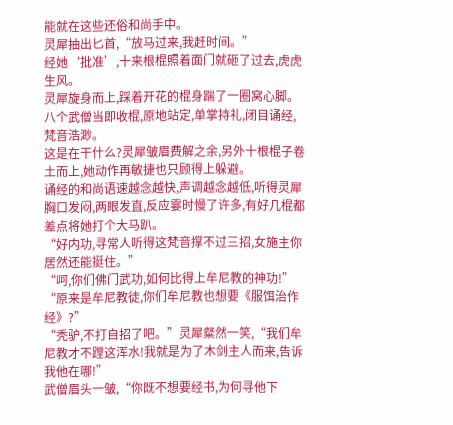能就在这些还俗和尚手中。
灵犀抽出匕首,“放马过来,我赶时间。”
经她‘批准’,十来根棍照着面门就砸了过去,虎虎生风。
灵犀旋身而上,踩着开花的棍身踹了一圈窝心脚。
八个武僧当即收棍,原地站定,单掌持礼,闭目诵经,梵音浩渺。
这是在干什么?灵犀皱眉费解之余,另外十根棍子卷土而上,她动作再敏捷也只顾得上躲避。
诵经的和尚语速越念越快,声调越念越低,听得灵犀胸口发闷,两眼发直,反应霎时慢了许多,有好几棍都差点将她打个大马趴。
“好内功,寻常人听得这梵音撑不过三招,女施主你居然还能挺住。”
“呵,你们佛门武功,如何比得上牟尼教的神功!”
“原来是牟尼教徒,你们牟尼教也想要《服饵治作经》?”
“秃驴,不打自招了吧。”灵犀粲然一笑,“我们牟尼教才不蹚这浑水!我就是为了木剑主人而来,告诉我他在哪!”
武僧眉头一皱,“你既不想要经书,为何寻他下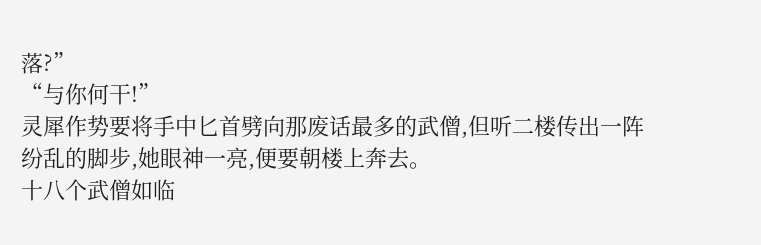落?”
“与你何干!”
灵犀作势要将手中匕首劈向那废话最多的武僧,但听二楼传出一阵纷乱的脚步,她眼神一亮,便要朝楼上奔去。
十八个武僧如临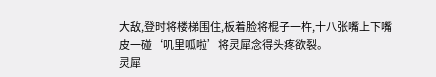大敌,登时将楼梯围住,板着脸将棍子一杵,十八张嘴上下嘴皮一碰‘叽里呱啦’将灵犀念得头疼欲裂。
灵犀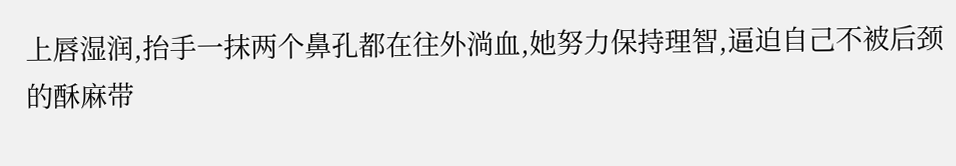上唇湿润,抬手一抹两个鼻孔都在往外淌血,她努力保持理智,逼迫自己不被后颈的酥麻带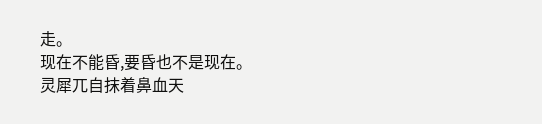走。
现在不能昏,要昏也不是现在。
灵犀兀自抹着鼻血天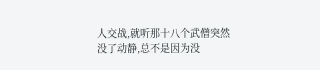人交战,就听那十八个武僧突然没了动静,总不是因为没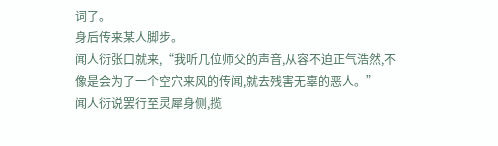词了。
身后传来某人脚步。
闻人衍张口就来,“我听几位师父的声音,从容不迫正气浩然,不像是会为了一个空穴来风的传闻,就去残害无辜的恶人。”
闻人衍说罢行至灵犀身侧,揽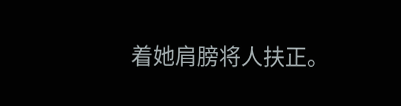着她肩膀将人扶正。